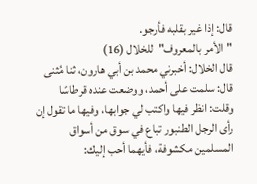قال: إذا غير بقلبه فأرجو.
"الأمر بالمعروف"للخلال (16)
قال الخلال: أخبرني محمد بن أبي هارون، ثنا مُثنى قال: سلمت على أحمد، ووضعت عنده قرطاسًا وقلت: انظر فيها واكتب لي جوابها، وفيها ما تقول إن رأى الرجل الطنبور تباع في سوق من أسواق المسلمين مكشوفة، فأيهما أحب إليك: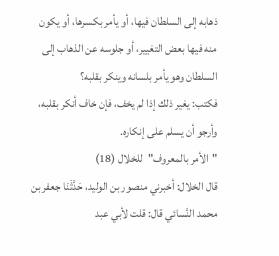ذهابه إلى السلطان فيها، أو يأمر بكسرها، أو يكون منه فيها بعض التغيير، أو جلوسه عن الذهاب إلى السلطان وهو يأمر بلسانه وينكر بقلبه؟
فكتب: يغير ذلك إذا لم يخف، فإن خاف أنكر بقلبه، وأرجو أن يسلم على إنكاره.
"الأمر بالمعروف"للخلال (18)
قال الخلال: أخبرني منصور بن الوليد، حَدَّثَنَا جعفر بن محمد النَّسائي قال: قلت لأبي عبد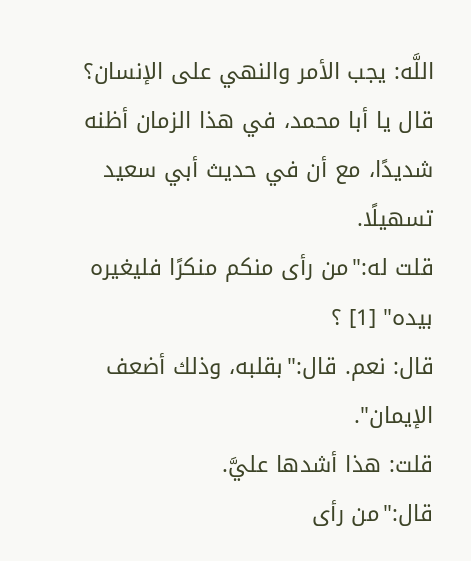اللَّه: يجب الأمر والنهي على الإنسان؟
قال يا أبا محمد، في هذا الزمان أظنه شديدًا، مع أن في حديث أبي سعيد تسهيلًا.
قلت له:"من رأى منكم منكرًا فليغيره بيده" [1] ؟
قال: نعم. قال:"بقلبه، وذلك أضعف الإيمان".
قلت: هذا أشدها عليَّ.
قال:"من رأى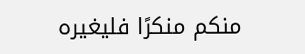منكم منكرًا فليغيره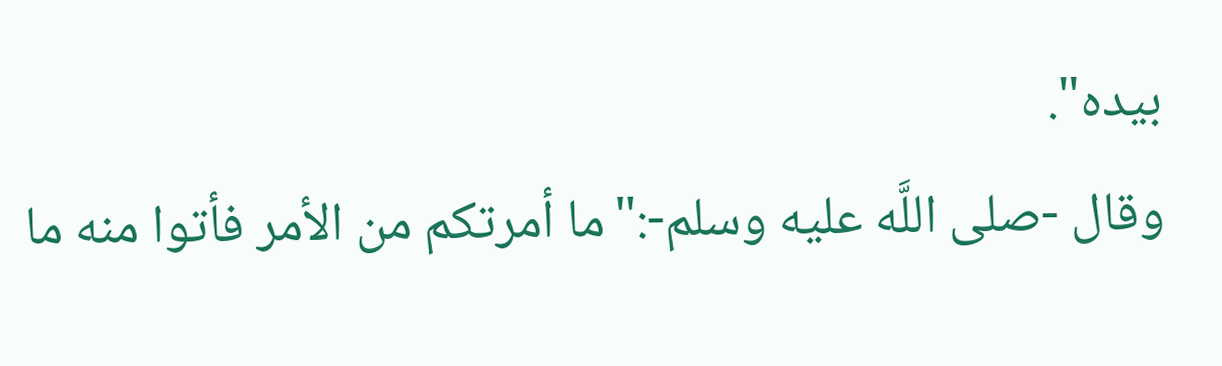بيده".
وقال -صلى اللَّه عليه وسلم-:"ما أمرتكم من الأمر فأتوا منه ما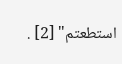استطعتم" [2] .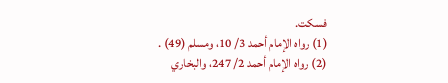فسكت.
(1) رواه الإمام أحمد 3/ 10، ومسلم (49) .
(2) رواه الإمام أحمد 2/ 247، والبخاري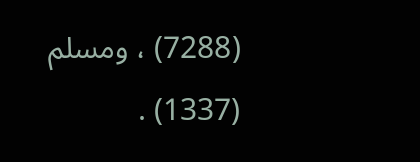(7288) ، ومسلم (1337) .